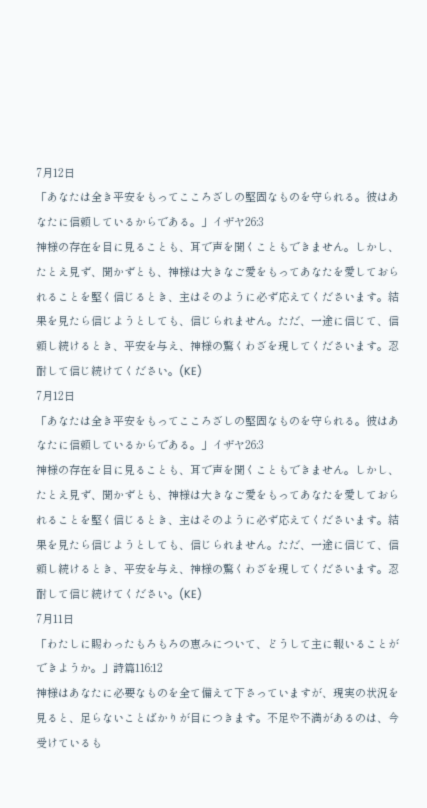7月12日
「あなたは全き平安をもってこころざしの堅固なものを守られる。彼はあなたに信頼しているからである。」イザヤ26:3
神様の存在を目に見ることも、耳で声を聞くこともできません。しかし、たとえ見ず、聞かずとも、神様は大きなご愛をもってあなたを愛しておられることを堅く信じるとき、主はそのように必ず応えてくださいます。結果を見たら信じようとしても、信じられません。ただ、一途に信じて、信頼し続けるとき、平安を与え、神様の驚くわざを現してくださいます。忍耐して信じ続けてください。(KE)
7月12日
「あなたは全き平安をもってこころざしの堅固なものを守られる。彼はあなたに信頼しているからである。」イザヤ26:3
神様の存在を目に見ることも、耳で声を聞くこともできません。しかし、たとえ見ず、聞かずとも、神様は大きなご愛をもってあなたを愛しておられることを堅く信じるとき、主はそのように必ず応えてくださいます。結果を見たら信じようとしても、信じられません。ただ、一途に信じて、信頼し続けるとき、平安を与え、神様の驚くわざを現してくださいます。忍耐して信じ続けてください。(KE)
7月11日
「わたしに賜わったもろもろの恵みについて、どうして主に報いることができようか。」詩篇116:12
神様はあなたに必要なものを全て備えて下さっていますが、現実の状況を見ると、足らないことばかりが目につきます。不足や不満があるのは、今受けているも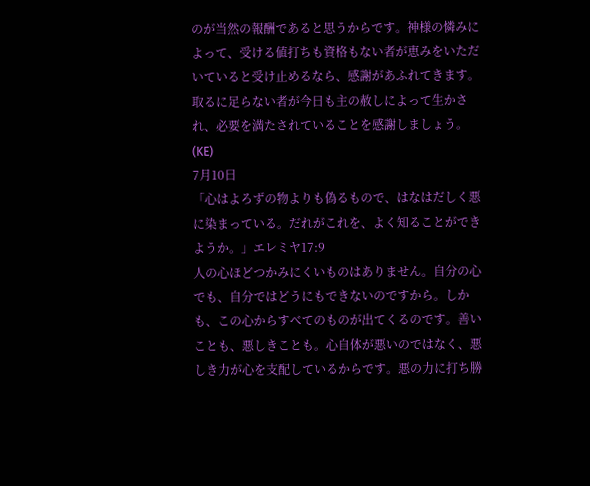のが当然の報酬であると思うからです。神様の憐みによって、受ける値打ちも資格もない者が恵みをいただいていると受け止めるなら、感謝があふれてきます。取るに足らない者が今日も主の赦しによって生かされ、必要を満たされていることを感謝しましょう。(KE)
7月10日
「心はよろずの物よりも偽るもので、はなはだしく悪に染まっている。だれがこれを、よく知ることができようか。」エレミヤ17:9
人の心ほどつかみにくいものはありません。自分の心でも、自分ではどうにもできないのですから。しかも、この心からすべてのものが出てくるのです。善いことも、悪しきことも。心自体が悪いのではなく、悪しき力が心を支配しているからです。悪の力に打ち勝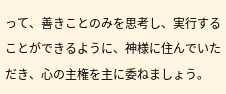って、善きことのみを思考し、実行することができるように、神様に住んでいただき、心の主権を主に委ねましょう。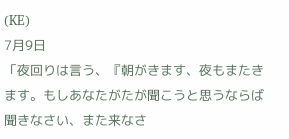(KE)
7月9日
「夜回りは言う、『朝がきます、夜もまたきます。もしあなたがたが聞こうと思うならば聞きなさい、また来なさ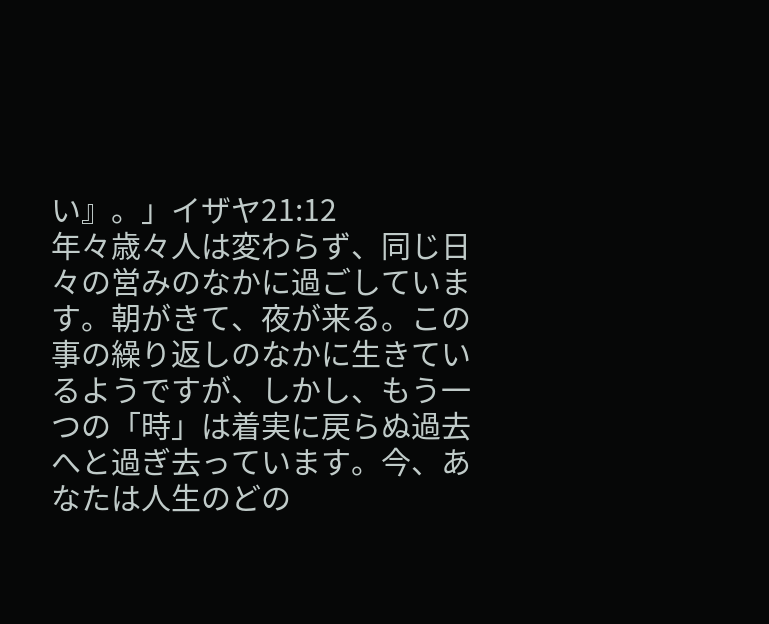い』。」イザヤ21:12
年々歳々人は変わらず、同じ日々の営みのなかに過ごしています。朝がきて、夜が来る。この事の繰り返しのなかに生きているようですが、しかし、もう一つの「時」は着実に戻らぬ過去へと過ぎ去っています。今、あなたは人生のどの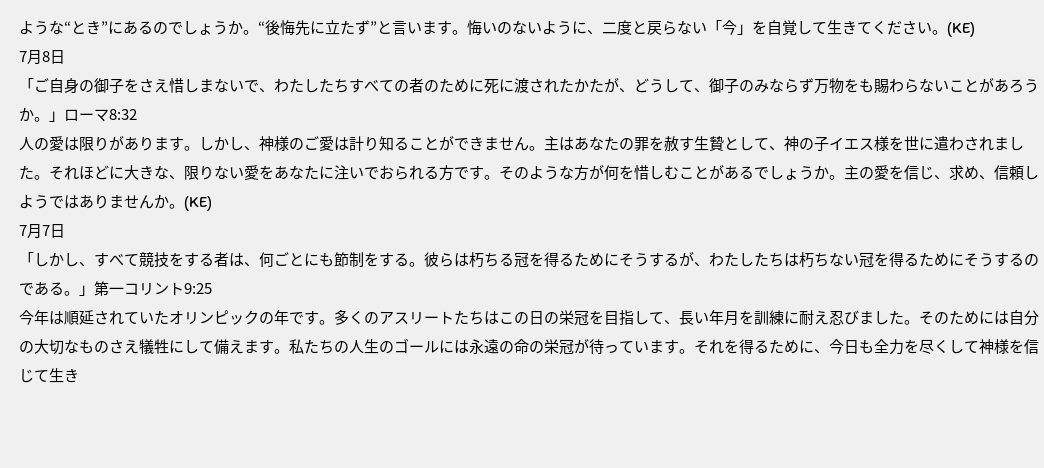ような“とき”にあるのでしょうか。“後悔先に立たず”と言います。悔いのないように、二度と戻らない「今」を自覚して生きてください。(KE)
7月8日
「ご自身の御子をさえ惜しまないで、わたしたちすべての者のために死に渡されたかたが、どうして、御子のみならず万物をも賜わらないことがあろうか。」ローマ8:32
人の愛は限りがあります。しかし、神様のご愛は計り知ることができません。主はあなたの罪を赦す生贄として、神の子イエス様を世に遣わされました。それほどに大きな、限りない愛をあなたに注いでおられる方です。そのような方が何を惜しむことがあるでしょうか。主の愛を信じ、求め、信頼しようではありませんか。(KE)
7月7日
「しかし、すべて競技をする者は、何ごとにも節制をする。彼らは朽ちる冠を得るためにそうするが、わたしたちは朽ちない冠を得るためにそうするのである。」第一コリント9:25
今年は順延されていたオリンピックの年です。多くのアスリートたちはこの日の栄冠を目指して、長い年月を訓練に耐え忍びました。そのためには自分の大切なものさえ犠牲にして備えます。私たちの人生のゴールには永遠の命の栄冠が待っています。それを得るために、今日も全力を尽くして神様を信じて生き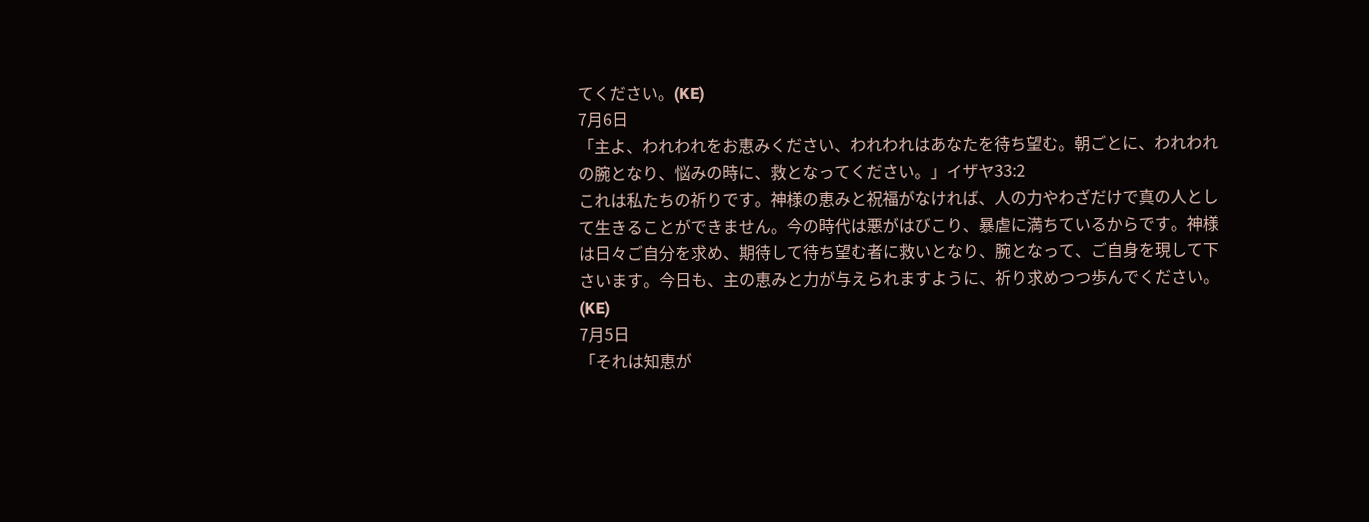てください。(KE)
7月6日
「主よ、われわれをお恵みください、われわれはあなたを待ち望む。朝ごとに、われわれの腕となり、悩みの時に、救となってください。」イザヤ33:2
これは私たちの祈りです。神様の恵みと祝福がなければ、人の力やわざだけで真の人として生きることができません。今の時代は悪がはびこり、暴虐に満ちているからです。神様は日々ご自分を求め、期待して待ち望む者に救いとなり、腕となって、ご自身を現して下さいます。今日も、主の恵みと力が与えられますように、祈り求めつつ歩んでください。(KE)
7月5日
「それは知恵が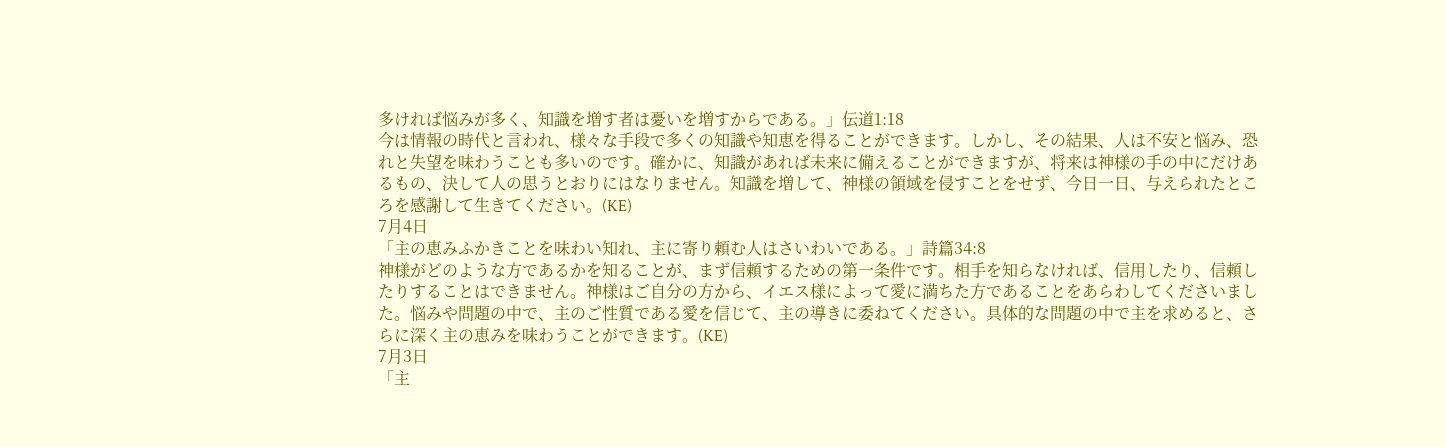多ければ悩みが多く、知識を増す者は憂いを増すからである。」伝道1:18
今は情報の時代と言われ、様々な手段で多くの知識や知恵を得ることができます。しかし、その結果、人は不安と悩み、恐れと失望を味わうことも多いのです。確かに、知識があれば未来に備えることができますが、将来は神様の手の中にだけあるもの、決して人の思うとおりにはなりません。知識を増して、神様の領域を侵すことをせず、今日一日、与えられたところを感謝して生きてください。(KE)
7月4日
「主の恵みふかきことを味わい知れ、主に寄り頼む人はさいわいである。」詩篇34:8
神様がどのような方であるかを知ることが、まず信頼するための第一条件です。相手を知らなければ、信用したり、信頼したりすることはできません。神様はご自分の方から、イエス様によって愛に満ちた方であることをあらわしてくださいました。悩みや問題の中で、主のご性質である愛を信じて、主の導きに委ねてください。具体的な問題の中で主を求めると、さらに深く主の恵みを味わうことができます。(KE)
7月3日
「主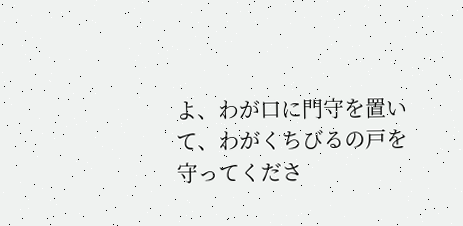よ、わが口に門守を置いて、わがくちびるの戸を守ってくださ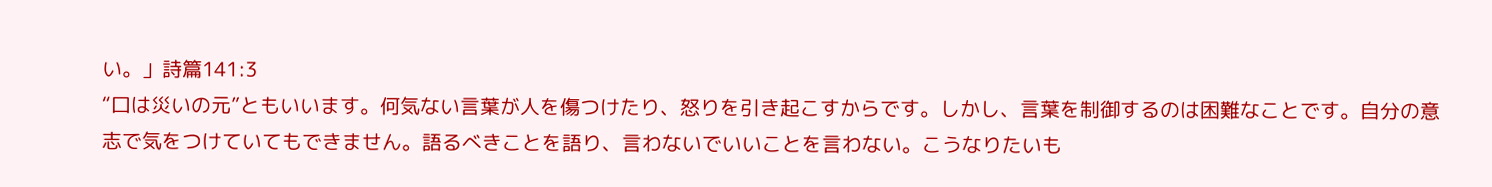い。」詩篇141:3
“口は災いの元”ともいいます。何気ない言葉が人を傷つけたり、怒りを引き起こすからです。しかし、言葉を制御するのは困難なことです。自分の意志で気をつけていてもできません。語るべきことを語り、言わないでいいことを言わない。こうなりたいも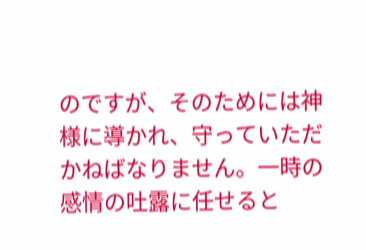のですが、そのためには神様に導かれ、守っていただかねばなりません。一時の感情の吐露に任せると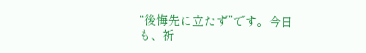“後悔先に立たず”です。今日も、祈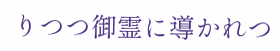りつつ御霊に導かれつ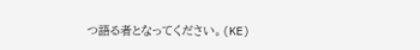つ語る者となってください。(KE)